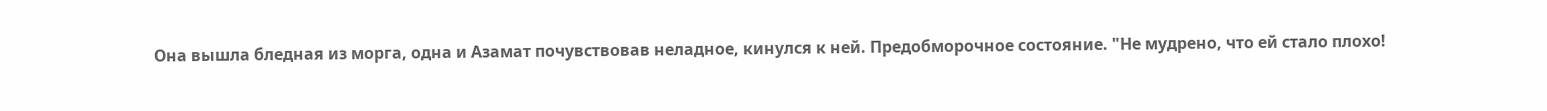Она вышла бледная из морга, одна и Азамат почувствовав неладное, кинулся к ней. Предобморочное состояние. "Не мудрено, что ей стало плохо!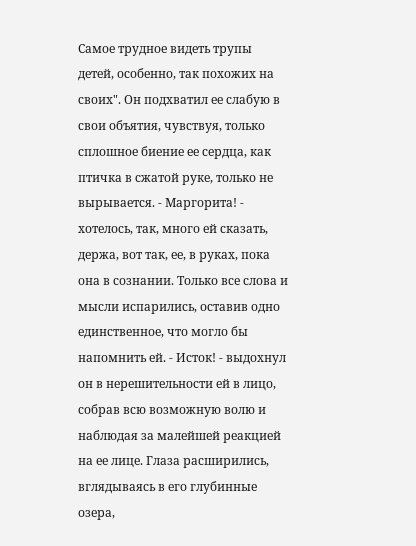Самое трудное видеть трупы детей, особенно, так похожих на своих". Он подхватил ее слабую в свои объятия, чувствуя, только сплошное биение ее сердца, как птичка в сжатой руке, только не вырывается. - Маргорита! - хотелось, так, много ей сказать, держа, вот так, ее, в руках, пока она в сознании. Только все слова и мысли испарились, оставив одно единственное, что могло бы напомнить ей. - Исток! - выдохнул он в нерешительности ей в лицо, собрав всю возможную волю и наблюдая за малейшей реакцией на ее лице. Глаза расширились, вглядываясь в его глубинные озера,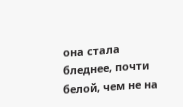она стала бледнее, почти белой, чем не на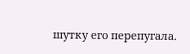шутку его перепугала.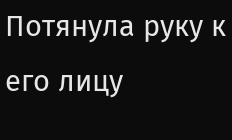Потянула руку к его лицу